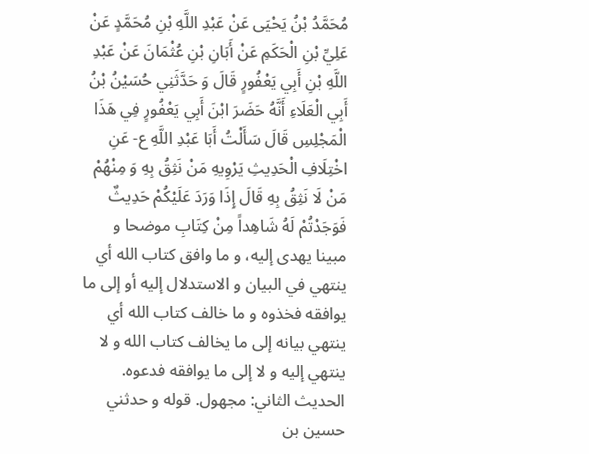مُحَمَّدُ بْنُ يَحْيَى عَنْ عَبْدِ اللَّهِ بْنِ مُحَمَّدٍ عَنْ عَلِيِّ بْنِ الْحَكَمِ عَنْ أَبَانِ بْنِ عُثْمَانَ عَنْ عَبْدِ اللَّهِ بْنِ أَبِي يَعْفُورٍ قَالَ وَ حَدَّثَنِي حُسَيْنُ بْنُ أَبِي الْعَلَاءِ أَنَّهُ حَضَرَ ابْنَ أَبِي يَعْفُورٍ فِي هَذَا الْمَجْلِسِ قَالَ سَأَلْتُ أَبَا عَبْدِ اللَّهِ ع- عَنِ اخْتِلَافِ الْحَدِيثِ يَرْوِيهِ مَنْ نَثِقُ بِهِ وَ مِنْهُمْ مَنْ لَا نَثِقُ بِهِ قَالَ إِذَا وَرَدَ عَلَيْكُمْ حَدِيثٌ فَوَجَدْتُمْ لَهُ شَاهِداً مِنْ كِتَابِ موضحا و مبينا يهدى إليه، و ما وافق كتاب الله أي ينتهي في البيان و الاستدلال إليه أو إلى ما يوافقه فخذوه و ما خالف كتاب الله أي ينتهي بيانه إلى ما يخالف كتاب الله و لا ينتهي إليه و لا إلى ما يوافقه فدعوه. الحديث الثاني: مجهول. قوله و حدثني حسين بن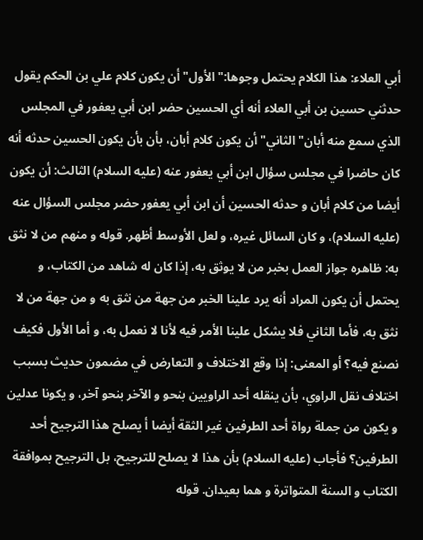أبي العلاء: هذا الكلام يحتمل وجوها:" الأول" أن يكون كلام علي بن الحكم يقول حدثني حسين بن أبي العلاء أنه أي الحسين حضر ابن أبي يعفور في المجلس الذي سمع منه أبان" الثاني" أن يكون كلام أبان، بأن بأن يكون الحسين حدثه أنه كان حاضرا في مجلس سؤال ابن أبي يعفور عنه (عليه السلام) الثالث: أن يكون أيضا من كلام أبان و حدثه الحسين أن ابن أبي يعفور حضر مجلس السؤال عنه (عليه السلام)، و كان السائل غيره، و لعل الأوسط أظهر. قوله و منهم من لا نثق به: ظاهره جواز العمل بخبر من لا يوثق به، إذا كان له شاهد من الكتاب، و يحتمل أن يكون المراد أنه يرد علينا الخبر من جهة من نثق به و من جهة من لا نثق به، فأما الثاني فلا يشكل علينا الأمر فيه لأنا لا نعمل به، و أما الأول فكيف نصنع فيه؟ أو المعنى: إذا وقع الاختلاف و التعارض في مضمون حديث بسبب اختلاف نقل الراوي، بأن ينقله أحد الراويين بنحو و الآخر بنحو آخر، و يكونا عدلين و يكون من جملة رواة أحد الطرفين غير الثقة أيضا أ يصلح هذا الترجيح أحد الطرفين؟ فأجاب (عليه السلام) بأن هذا لا يصلح للترجيح، بل الترجيح بموافقة الكتاب و السنة المتواترة و هما بعيدان. قوله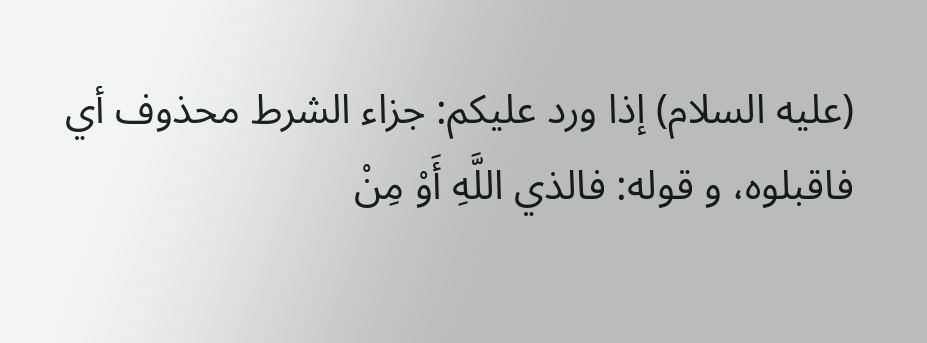(عليه السلام) إذا ورد عليكم: جزاء الشرط محذوف أي فاقبلوه، و قوله: فالذي اللَّهِ أَوْ مِنْ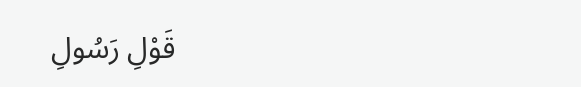قَوْلِ رَسُولِ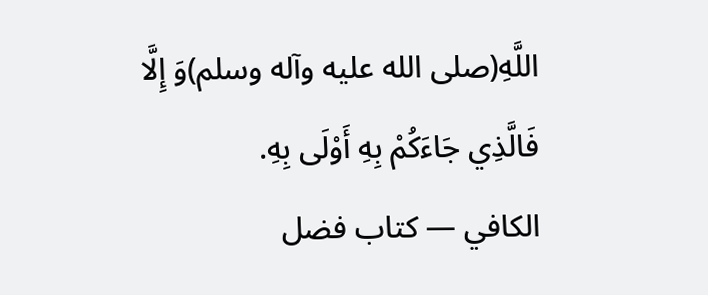اللَّهِ(صلى الله عليه وآله وسلم)وَ إِلَّا فَالَّذِي جَاءَكُمْ بِهِ أَوْلَى بِهِ.
الكافي — كتاب فضل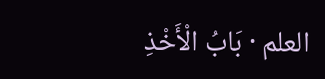العلم · بَابُ الْأَخْذِ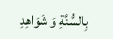بِالسُّنَّةِ وَ شَوَاهِدِ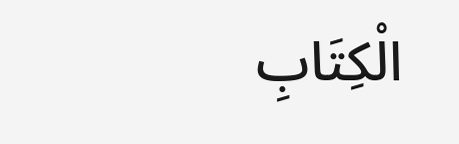الْكِتَابِ